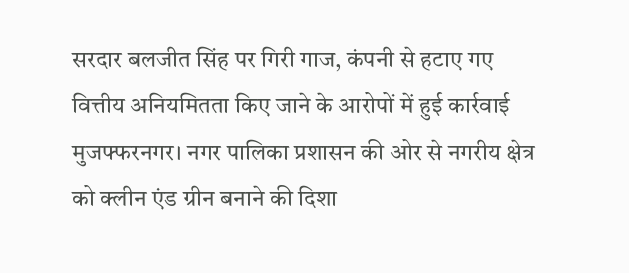सरदार बलजीत सिंह पर गिरी गाज, कंपनी से हटाए गए
वित्तीय अनियमितता किए जाने के आरोपों में हुई कार्रवाई
मुजफ्फरनगर। नगर पालिका प्रशासन की ओर से नगरीय क्षेत्र को क्लीन एंड ग्रीन बनाने की दिशा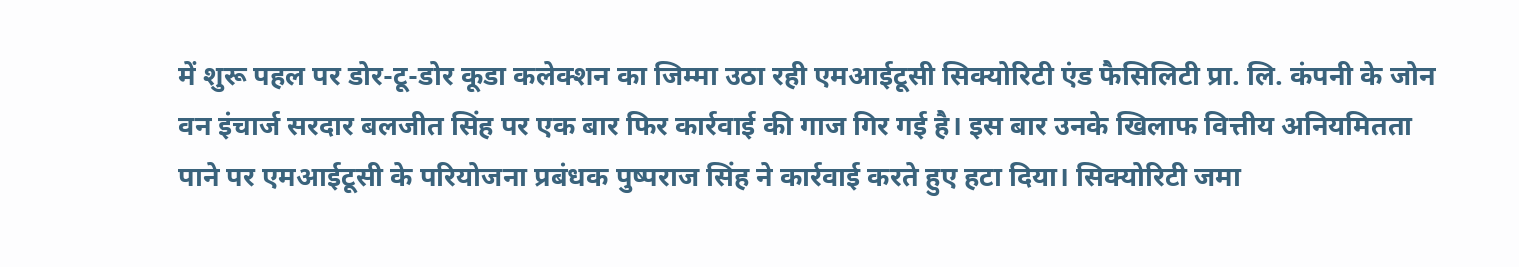में शुरू पहल पर डोर-टू-डोर कूडा कलेक्शन का जिम्मा उठा रही एमआईटूसी सिक्योरिटी एंड फैसिलिटी प्रा. लि. कंपनी के जोन वन इंचार्ज सरदार बलजीत सिंह पर एक बार फिर कार्रवाई की गाज गिर गई है। इस बार उनके खिलाफ वित्तीय अनियमितता पाने पर एमआईटूसी के परियोजना प्रबंधक पुष्पराज सिंह ने कार्रवाई करते हुए हटा दिया। सिक्योरिटी जमा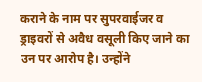कराने के नाम पर सुपरवाईजर व ड्राइवरों से अवैध वसूली किए जाने का उन पर आरोप है। उन्होंने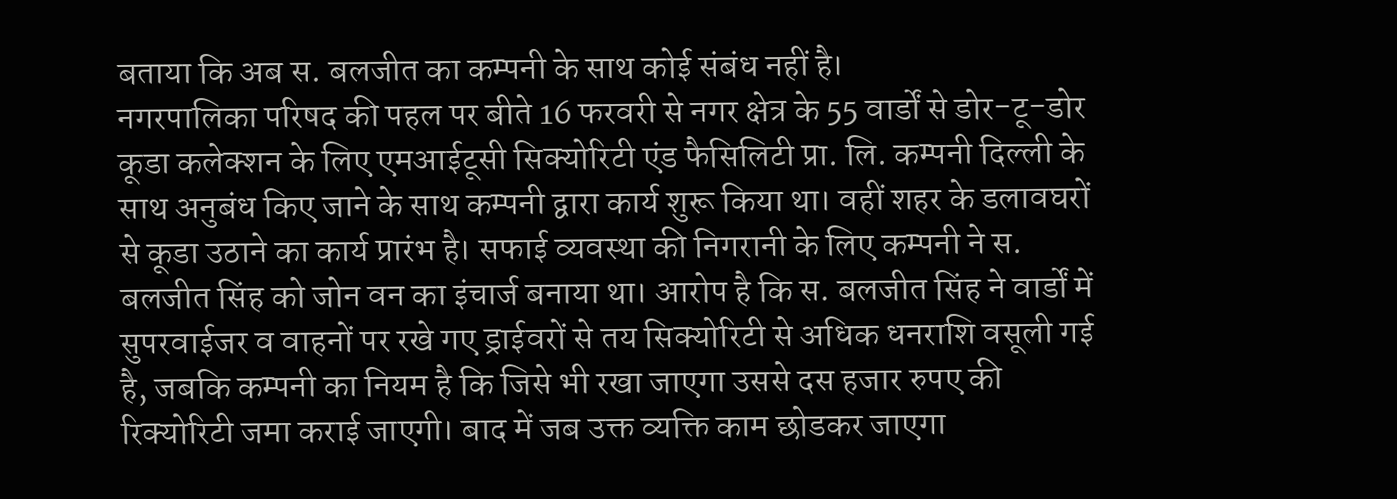बताया कि अब स. बलजीत का कम्पनी के साथ कोई संबंध नहीं है।
नगरपालिका परिषद की पहल पर बीते 16 फरवरी से नगर क्षेत्र के 55 वार्डों से डोर-टू-डोर कूडा कलेक्शन के लिए एमआईटूसी सिक्योरिटी एंड फैसिलिटी प्रा. लि. कम्पनी दिल्ली के साथ अनुबंध किए जाने के साथ कम्पनी द्वारा कार्य शुरू किया था। वहीं शहर के डलावघरों से कूडा उठाने का कार्य प्रारंभ है। सफाई व्यवस्था की निगरानी के लिए कम्पनी ने स. बलजीत सिंह को जोन वन का इंचार्ज बनाया था। आरोप है कि स. बलजीत सिंह ने वार्डों में सुपरवाईजर व वाहनों पर रखे गए ड्राईवरों से तय सिक्योरिटी से अधिक धनराशि वसूली गई है, जबकि कम्पनी का नियम है कि जिसे भी रखा जाएगा उससे दस हजार रुपए की रिक्योरिटी जमा कराई जाएगी। बाद में जब उक्त व्यक्ति काम छोडकर जाएगा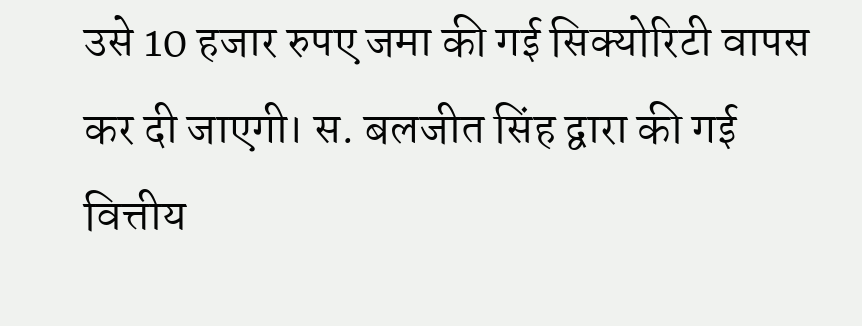उसे 10 हजार रुपए जमा की गई सिक्योरिटी वापस कर दी जाएगी। स. बलजीत सिंह द्वारा की गई वित्तीय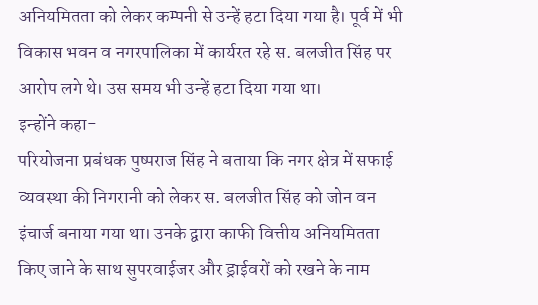अनियमितता को लेकर कम्पनी से उन्हें हटा दिया गया है। पूर्व में भी विकास भवन व नगरपालिका में कार्यरत रहे स. बलजीत सिंह पर आरोप लगे थे। उस समय भी उन्हें हटा दिया गया था।
इन्होंने कहा-
परियोजना प्रबंधक पुष्पराज सिंह ने बताया कि नगर क्षेत्र में सफाई व्यवस्था की निगरानी को लेकर स. बलजीत सिंह को जोन वन इंचार्ज बनाया गया था। उनके द्वारा काफी वित्तीय अनियमितता किए जाने के साथ सुपरवाईजर और ड्राईवरों को रखने के नाम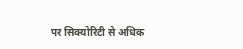पर सिक्योरिटी से अधिक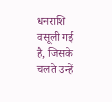धनराशि वसूली गई है, जिसके चलते उन्हें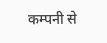कम्पनी से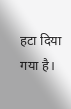हटा दिया गया है।